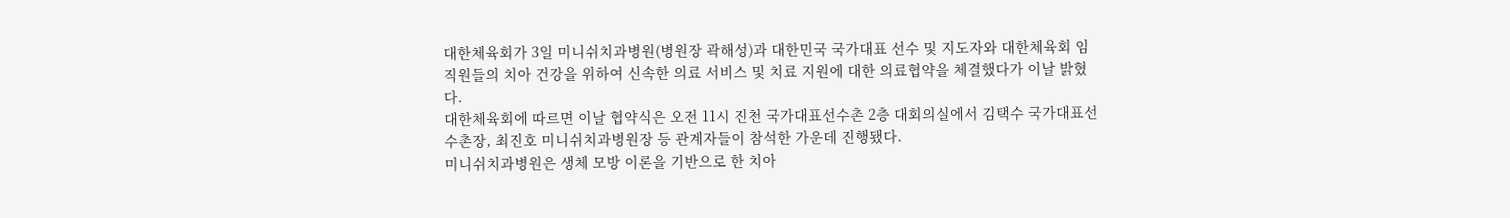대한체육회가 3일 미니쉬치과병원(병원장 곽해성)과 대한민국 국가대표 선수 및 지도자와 대한체육회 임직원들의 치아 건강을 위하여 신속한 의료 서비스 및 치료 지원에 대한 의료협약을 체결했다가 이날 밝혔다.
대한체육회에 따르면 이날 협약식은 오전 11시 진천 국가대표선수촌 2층 대회의실에서 김택수 국가대표선수촌장, 최진호 미니쉬치과병원장 등 관계자들이 참석한 가운데 진행됐다.
미니쉬치과병원은 생체 모방 이론을 기반으로 한 치아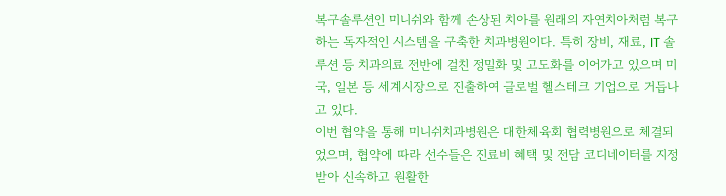복구솔루션인 미니쉬와 함께 손상된 치아를 원래의 자연치아처럼 복구하는 독자적인 시스템을 구축한 치과병원이다. 특히 장비, 재료, IT 솔루션 등 치과의료 전반에 걸친 정밀화 및 고도화를 이어가고 있으며 미국, 일본 등 세계시장으로 진출하여 글로벌 헬스테크 기업으로 거듭나고 있다.
이번 협약을 통해 미니쉬치과병원은 대한체육회 협력병원으로 체결되었으며, 협약에 따라 선수들은 진료비 혜택 및 전담 코디네이터를 지정받아 신속하고 원활한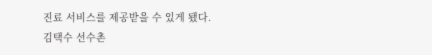진료 서비스를 제공받을 수 있게 됐다.
김택수 선수촌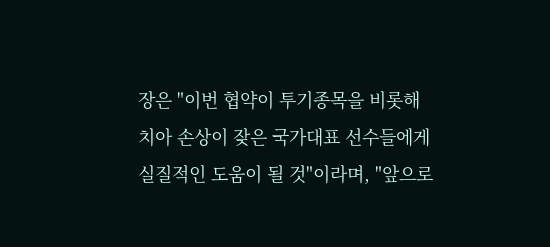장은 "이번 협약이 투기종목을 비롯해 치아 손상이 잦은 국가대표 선수들에게 실질적인 도움이 될 것"이라며, "앞으로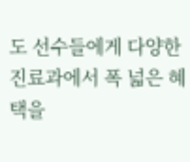도 선수들에게 다양한 진료과에서 폭 넓은 혜택을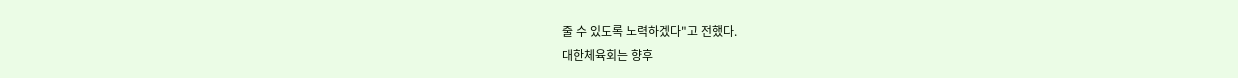줄 수 있도록 노력하겠다"고 전했다.
대한체육회는 향후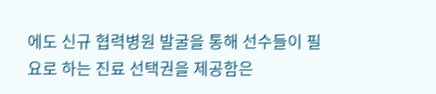에도 신규 협력병원 발굴을 통해 선수들이 필요로 하는 진료 선택권을 제공함은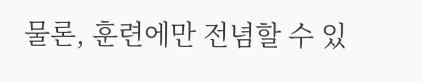물론, 훈련에만 전념할 수 있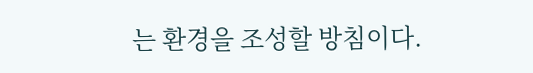는 환경을 조성할 방침이다.